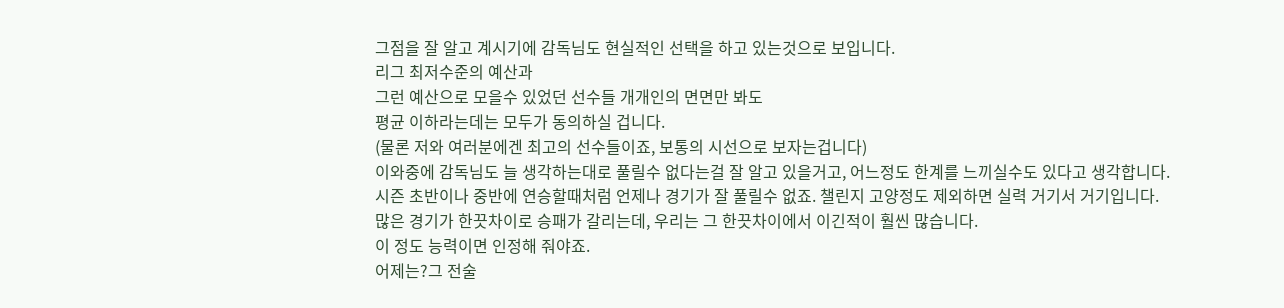그점을 잘 알고 계시기에 감독님도 현실적인 선택을 하고 있는것으로 보입니다.
리그 최저수준의 예산과
그런 예산으로 모을수 있었던 선수들 개개인의 면면만 봐도
평균 이하라는데는 모두가 동의하실 겁니다.
(물론 저와 여러분에겐 최고의 선수들이죠, 보통의 시선으로 보자는겁니다)
이와중에 감독님도 늘 생각하는대로 풀릴수 없다는걸 잘 알고 있을거고, 어느정도 한계를 느끼실수도 있다고 생각합니다.
시즌 초반이나 중반에 연승할때처럼 언제나 경기가 잘 풀릴수 없죠. 챌린지 고양정도 제외하면 실력 거기서 거기입니다.
많은 경기가 한끗차이로 승패가 갈리는데, 우리는 그 한끗차이에서 이긴적이 훨씬 많습니다.
이 정도 능력이면 인정해 줘야죠.
어제는?그 전술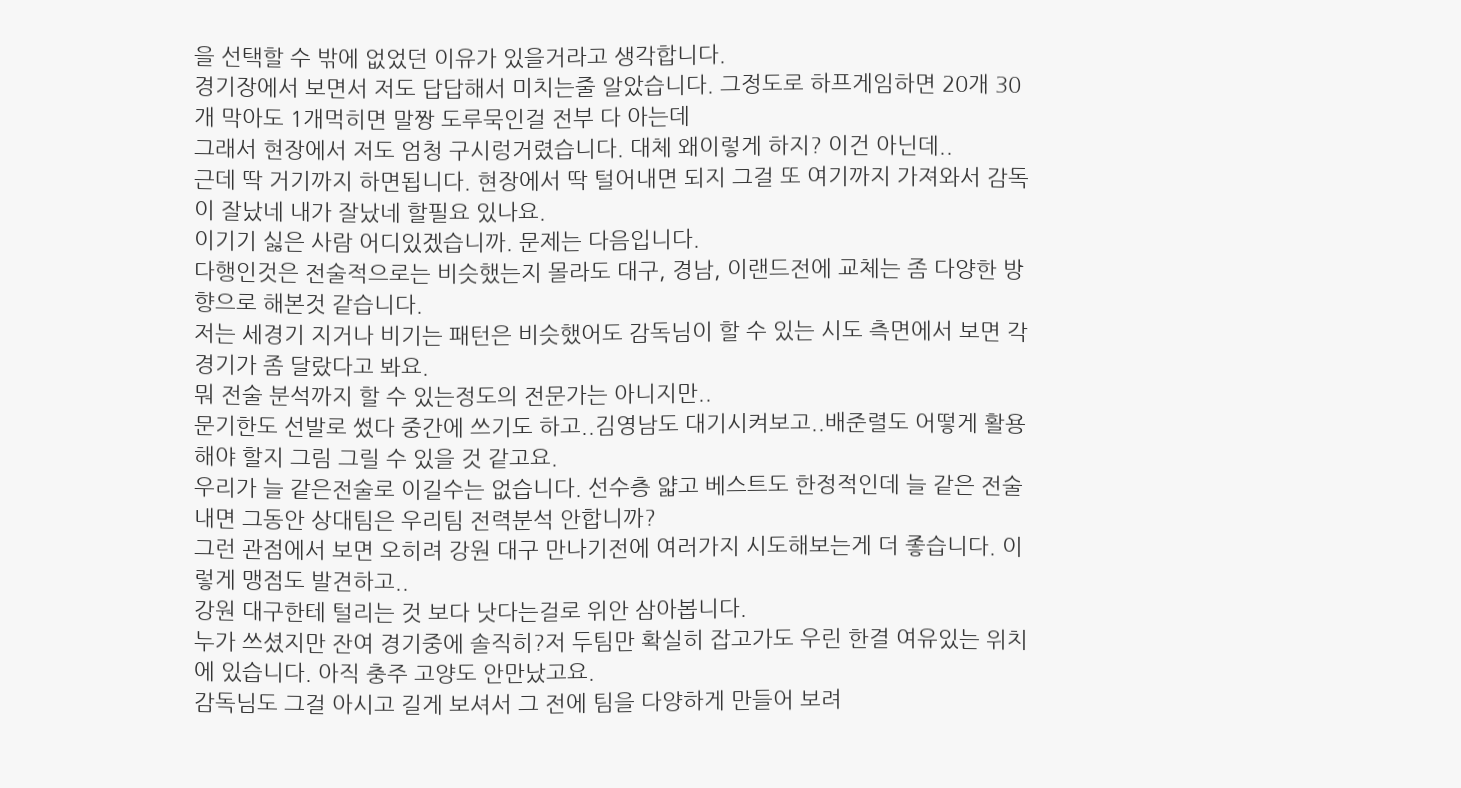을 선택할 수 밖에 없었던 이유가 있을거라고 생각합니다.
경기장에서 보면서 저도 답답해서 미치는줄 알았습니다. 그정도로 하프게임하면 20개 30개 막아도 1개먹히면 말짱 도루묵인걸 전부 다 아는데
그래서 현장에서 저도 엄청 구시렁거렸습니다. 대체 왜이렇게 하지? 이건 아닌데..
근데 딱 거기까지 하면됩니다. 현장에서 딱 털어내면 되지 그걸 또 여기까지 가져와서 감독이 잘났네 내가 잘났네 할필요 있나요.
이기기 싫은 사람 어디있겠습니까. 문제는 다음입니다.
다행인것은 전술적으로는 비슷했는지 몰라도 대구, 경남, 이랜드전에 교체는 좀 다양한 방향으로 해본것 같습니다.
저는 세경기 지거나 비기는 패턴은 비슷했어도 감독님이 할 수 있는 시도 측면에서 보면 각 경기가 좀 달랐다고 봐요.
뭐 전술 분석까지 할 수 있는정도의 전문가는 아니지만..
문기한도 선발로 썼다 중간에 쓰기도 하고..김영남도 대기시켜보고..배준렬도 어떻게 활용해야 할지 그림 그릴 수 있을 것 같고요.
우리가 늘 같은전술로 이길수는 없습니다. 선수층 얇고 베스트도 한정적인데 늘 같은 전술내면 그동안 상대팀은 우리팀 전력분석 안합니까?
그런 관점에서 보면 오히려 강원 대구 만나기전에 여러가지 시도해보는게 더 좋습니다. 이렇게 맹점도 발견하고..
강원 대구한테 털리는 것 보다 낫다는걸로 위안 삼아봅니다.
누가 쓰셨지만 잔여 경기중에 솔직히?저 두팀만 확실히 잡고가도 우린 한결 여유있는 위치에 있습니다. 아직 충주 고양도 안만났고요.
감독님도 그걸 아시고 길게 보셔서 그 전에 팀을 다양하게 만들어 보려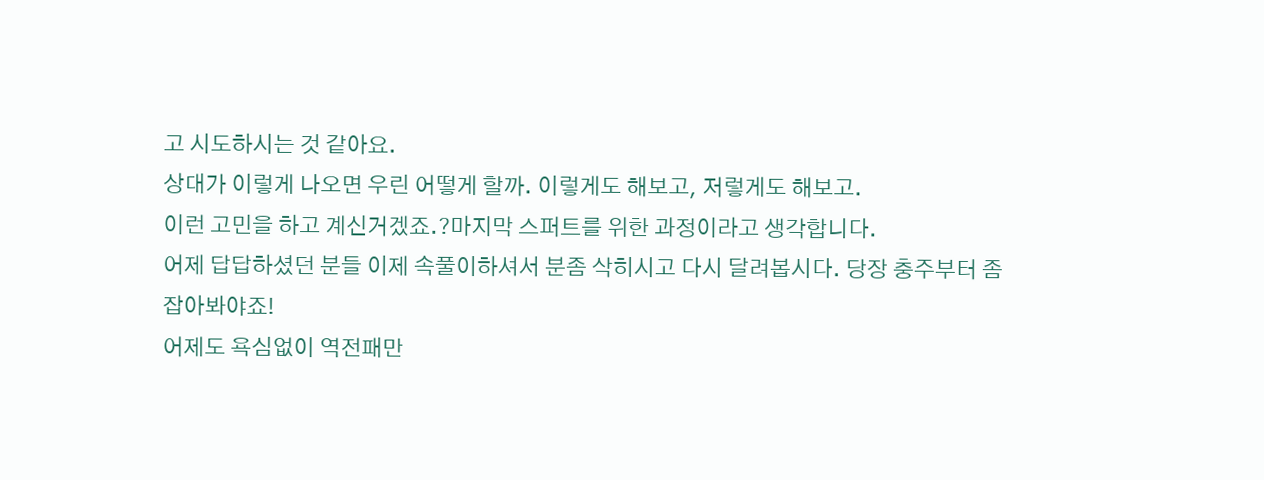고 시도하시는 것 같아요.
상대가 이렇게 나오면 우린 어떻게 할까. 이렇게도 해보고, 저렇게도 해보고.
이런 고민을 하고 계신거겠죠.?마지막 스퍼트를 위한 과정이라고 생각합니다.
어제 답답하셨던 분들 이제 속풀이하셔서 분좀 삭히시고 다시 달려봅시다. 당장 충주부터 좀 잡아봐야죠!
어제도 욕심없이 역전패만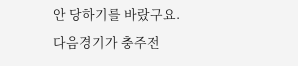안 당하기를 바랐구요.
다음경기가 충주전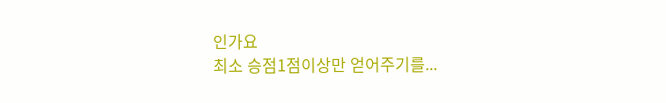인가요
최소 승점1점이상만 얻어주기를...